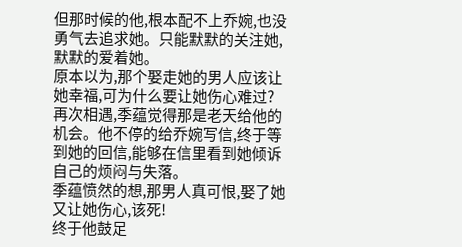但那时候的他,根本配不上乔婉,也没勇气去追求她。只能默默的关注她,默默的爱着她。
原本以为,那个娶走她的男人应该让她幸福,可为什么要让她伤心难过?
再次相遇,季蕴觉得那是老天给他的机会。他不停的给乔婉写信,终于等到她的回信,能够在信里看到她倾诉自己的烦闷与失落。
季蕴愤然的想,那男人真可恨,娶了她又让她伤心,该死!
终于他鼓足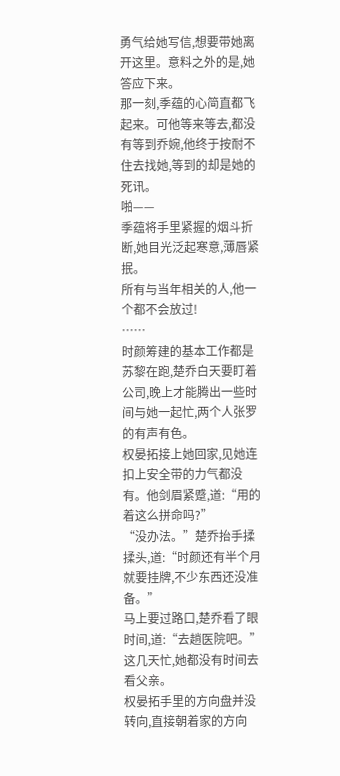勇气给她写信,想要带她离开这里。意料之外的是,她答应下来。
那一刻,季蕴的心简直都飞起来。可他等来等去,都没有等到乔婉,他终于按耐不住去找她,等到的却是她的死讯。
啪——
季蕴将手里紧握的烟斗折断,她目光泛起寒意,薄唇紧抿。
所有与当年相关的人,他一个都不会放过!
……
时颜筹建的基本工作都是苏黎在跑,楚乔白天要盯着公司,晚上才能腾出一些时间与她一起忙,两个人张罗的有声有色。
权晏拓接上她回家,见她连扣上安全带的力气都没有。他剑眉紧蹙,道:“用的着这么拼命吗?”
“没办法。”楚乔抬手揉揉头,道:“时颜还有半个月就要挂牌,不少东西还没准备。”
马上要过路口,楚乔看了眼时间,道:“去趟医院吧。”
这几天忙,她都没有时间去看父亲。
权晏拓手里的方向盘并没转向,直接朝着家的方向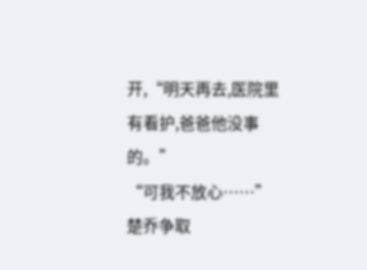开,“明天再去,医院里有看护,爸爸他没事的。”
“可我不放心……”楚乔争取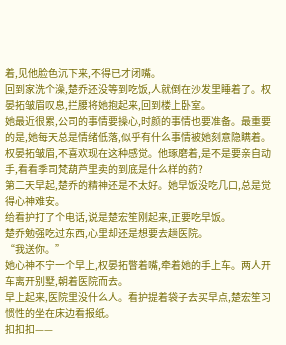着,见他脸色沉下来,不得已才闭嘴。
回到家洗个澡,楚乔还没等到吃饭,人就倒在沙发里睡着了。权晏拓皱眉叹息,拦腰将她抱起来,回到楼上卧室。
她最近很累,公司的事情要操心,时颜的事情也要准备。最重要的是,她每天总是情绪低落,似乎有什么事情被她刻意隐瞒着。
权晏拓皱眉,不喜欢现在这种感觉。他琢磨着,是不是要亲自动手,看看季司梵葫芦里卖的到底是什么样的药?
第二天早起,楚乔的精神还是不太好。她早饭没吃几口,总是觉得心神难安。
给看护打了个电话,说是楚宏笙刚起来,正要吃早饭。
楚乔勉强吃过东西,心里却还是想要去趟医院。
“我送你。”
她心神不宁一个早上,权晏拓瞥着嘴,牵着她的手上车。两人开车离开别墅,朝着医院而去。
早上起来,医院里没什么人。看护提着袋子去买早点,楚宏笙习惯性的坐在床边看报纸。
扣扣扣——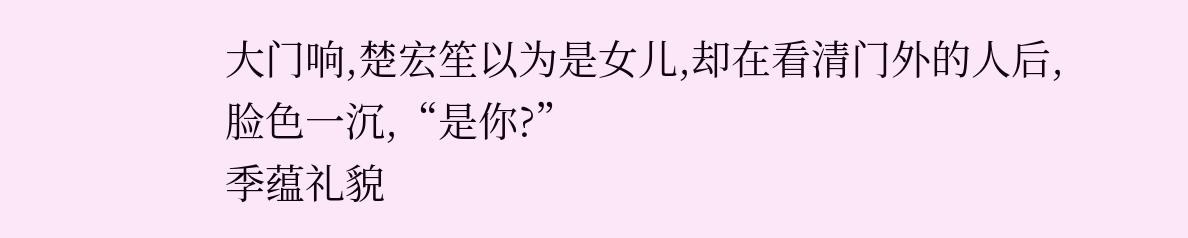大门响,楚宏笙以为是女儿,却在看清门外的人后,脸色一沉,“是你?”
季蕴礼貌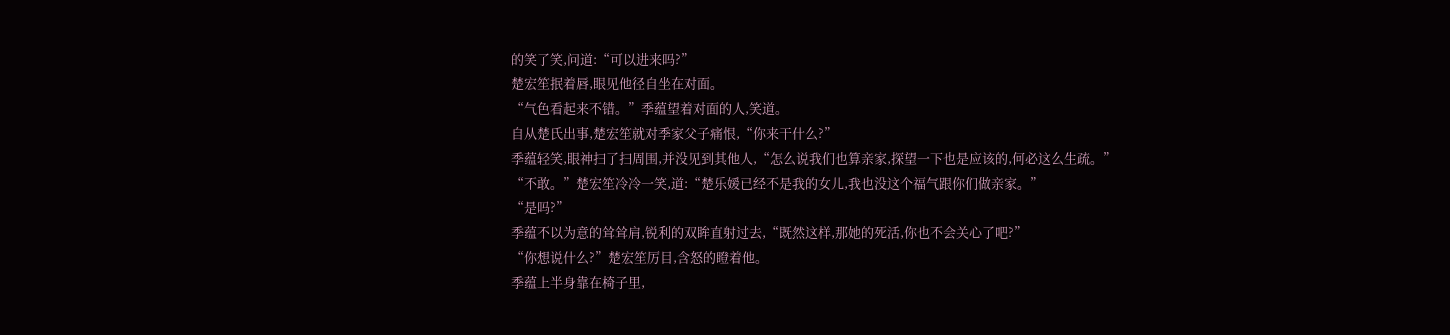的笑了笑,问道:“可以进来吗?”
楚宏笙抿着唇,眼见他径自坐在对面。
“气色看起来不错。”季蕴望着对面的人,笑道。
自从楚氏出事,楚宏笙就对季家父子痛恨,“你来干什么?”
季蕴轻笑,眼神扫了扫周围,并没见到其他人,“怎么说我们也算亲家,探望一下也是应该的,何必这么生疏。”
“不敢。”楚宏笙冷冷一笑,道:“楚乐媛已经不是我的女儿,我也没这个福气跟你们做亲家。”
“是吗?”
季蕴不以为意的耸耸肩,锐利的双眸直射过去,“既然这样,那她的死活,你也不会关心了吧?”
“你想说什么?”楚宏笙厉目,含怒的瞪着他。
季蕴上半身靠在椅子里,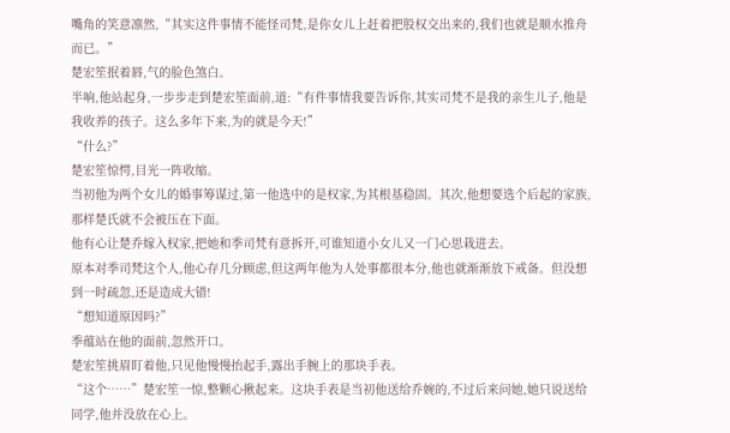嘴角的笑意凛然,“其实这件事情不能怪司梵,是你女儿上赶着把股权交出来的,我们也就是顺水推舟而已。”
楚宏笙抿着唇,气的脸色煞白。
半响,他站起身,一步步走到楚宏笙面前,道:“有件事情我要告诉你,其实司梵不是我的亲生儿子,他是我收养的孩子。这么多年下来,为的就是今天!”
“什么?”
楚宏笙惊愕,目光一阵收缩。
当初他为两个女儿的婚事筹谋过,第一他选中的是权家,为其根基稳固。其次,他想要选个后起的家族,那样楚氏就不会被压在下面。
他有心让楚乔嫁入权家,把她和季司梵有意拆开,可谁知道小女儿又一门心思栽进去。
原本对季司梵这个人,他心存几分顾虑,但这两年他为人处事都很本分,他也就渐渐放下戒备。但没想到一时疏忽,还是造成大错!
“想知道原因吗?”
季蕴站在他的面前,忽然开口。
楚宏笙挑眉盯着他,只见他慢慢抬起手,露出手腕上的那块手表。
“这个……”楚宏笙一惊,整颗心揪起来。这块手表是当初他送给乔婉的,不过后来问她,她只说送给同学,他并没放在心上。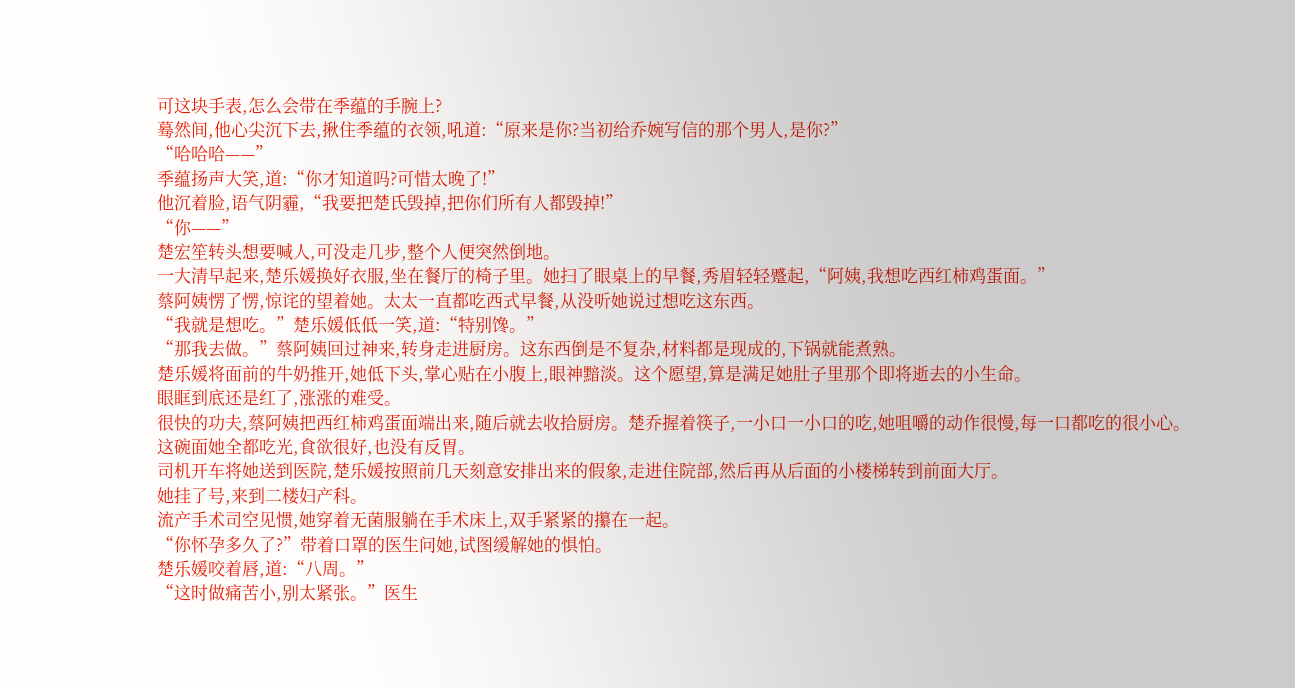可这块手表,怎么会带在季蕴的手腕上?
蓦然间,他心尖沉下去,揪住季蕴的衣领,吼道:“原来是你?当初给乔婉写信的那个男人,是你?”
“哈哈哈——”
季蕴扬声大笑,道:“你才知道吗?可惜太晚了!”
他沉着脸,语气阴霾,“我要把楚氏毁掉,把你们所有人都毁掉!”
“你——”
楚宏笙转头想要喊人,可没走几步,整个人便突然倒地。
一大清早起来,楚乐媛换好衣服,坐在餐厅的椅子里。她扫了眼桌上的早餐,秀眉轻轻蹙起,“阿姨,我想吃西红柿鸡蛋面。”
蔡阿姨愣了愣,惊诧的望着她。太太一直都吃西式早餐,从没听她说过想吃这东西。
“我就是想吃。”楚乐媛低低一笑,道:“特别馋。”
“那我去做。”蔡阿姨回过神来,转身走进厨房。这东西倒是不复杂,材料都是现成的,下锅就能煮熟。
楚乐媛将面前的牛奶推开,她低下头,掌心贴在小腹上,眼神黯淡。这个愿望,算是满足她肚子里那个即将逝去的小生命。
眼眶到底还是红了,涨涨的难受。
很快的功夫,蔡阿姨把西红柿鸡蛋面端出来,随后就去收拾厨房。楚乔握着筷子,一小口一小口的吃,她咀嚼的动作很慢,每一口都吃的很小心。
这碗面她全都吃光,食欲很好,也没有反胃。
司机开车将她送到医院,楚乐媛按照前几天刻意安排出来的假象,走进住院部,然后再从后面的小楼梯转到前面大厅。
她挂了号,来到二楼妇产科。
流产手术司空见惯,她穿着无菌服躺在手术床上,双手紧紧的攥在一起。
“你怀孕多久了?”带着口罩的医生问她,试图缓解她的惧怕。
楚乐媛咬着唇,道:“八周。”
“这时做痛苦小,别太紧张。”医生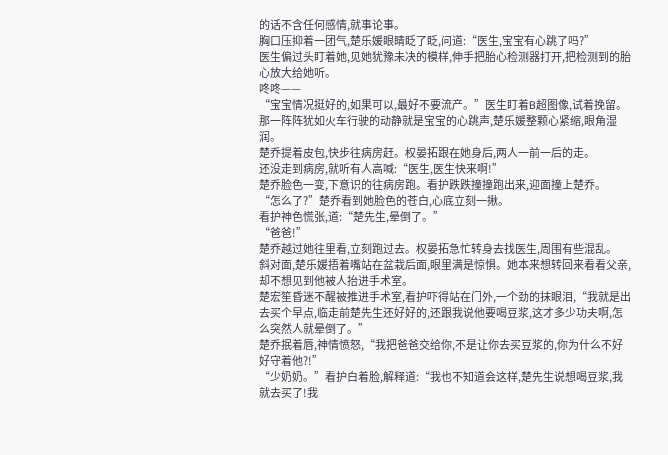的话不含任何感情,就事论事。
胸口压抑着一团气,楚乐媛眼睛眨了眨,问道:“医生,宝宝有心跳了吗?”
医生偏过头盯着她,见她犹豫未决的模样,伸手把胎心检测器打开,把检测到的胎心放大给她听。
咚咚——
“宝宝情况挺好的,如果可以,最好不要流产。”医生盯着B超图像,试着挽留。
那一阵阵犹如火车行驶的动静就是宝宝的心跳声,楚乐媛整颗心紧缩,眼角湿润。
楚乔提着皮包,快步往病房赶。权晏拓跟在她身后,两人一前一后的走。
还没走到病房,就听有人高喊:“医生,医生快来啊!”
楚乔脸色一变,下意识的往病房跑。看护跌跌撞撞跑出来,迎面撞上楚乔。
“怎么了?”楚乔看到她脸色的苍白,心底立刻一揪。
看护神色慌张,道:“楚先生,晕倒了。”
“爸爸!”
楚乔越过她往里看,立刻跑过去。权晏拓急忙转身去找医生,周围有些混乱。
斜对面,楚乐媛捂着嘴站在盆栽后面,眼里满是惊惧。她本来想转回来看看父亲,却不想见到他被人抬进手术室。
楚宏笙昏迷不醒被推进手术室,看护吓得站在门外,一个劲的抹眼泪,“我就是出去买个早点,临走前楚先生还好好的,还跟我说他要喝豆浆,这才多少功夫啊,怎么突然人就晕倒了。”
楚乔抿着唇,神情愤怒,“我把爸爸交给你,不是让你去买豆浆的,你为什么不好好守着他?!”
“少奶奶。”看护白着脸,解释道:“我也不知道会这样,楚先生说想喝豆浆,我就去买了!我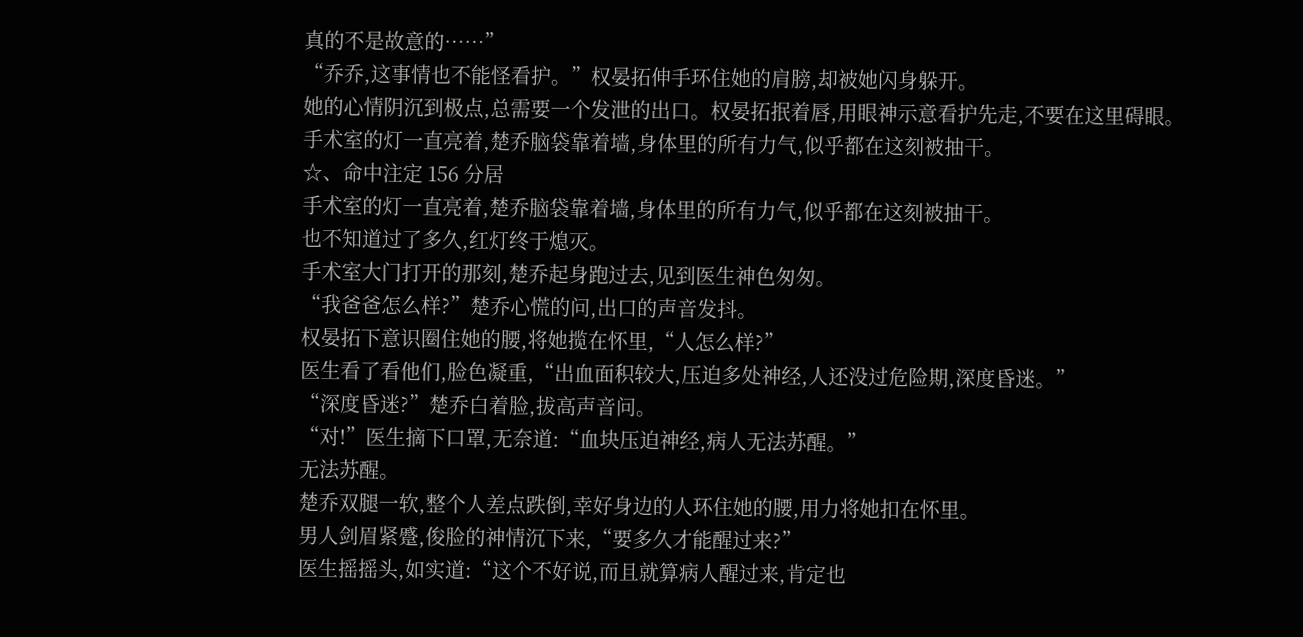真的不是故意的……”
“乔乔,这事情也不能怪看护。”权晏拓伸手环住她的肩膀,却被她闪身躲开。
她的心情阴沉到极点,总需要一个发泄的出口。权晏拓抿着唇,用眼神示意看护先走,不要在这里碍眼。
手术室的灯一直亮着,楚乔脑袋靠着墙,身体里的所有力气,似乎都在这刻被抽干。
☆、命中注定 156 分居
手术室的灯一直亮着,楚乔脑袋靠着墙,身体里的所有力气,似乎都在这刻被抽干。
也不知道过了多久,红灯终于熄灭。
手术室大门打开的那刻,楚乔起身跑过去,见到医生神色匆匆。
“我爸爸怎么样?”楚乔心慌的问,出口的声音发抖。
权晏拓下意识圈住她的腰,将她揽在怀里,“人怎么样?”
医生看了看他们,脸色凝重,“出血面积较大,压迫多处神经,人还没过危险期,深度昏迷。”
“深度昏迷?”楚乔白着脸,拔高声音问。
“对!”医生摘下口罩,无奈道:“血块压迫神经,病人无法苏醒。”
无法苏醒。
楚乔双腿一软,整个人差点跌倒,幸好身边的人环住她的腰,用力将她扣在怀里。
男人剑眉紧蹙,俊脸的神情沉下来,“要多久才能醒过来?”
医生摇摇头,如实道:“这个不好说,而且就算病人醒过来,肯定也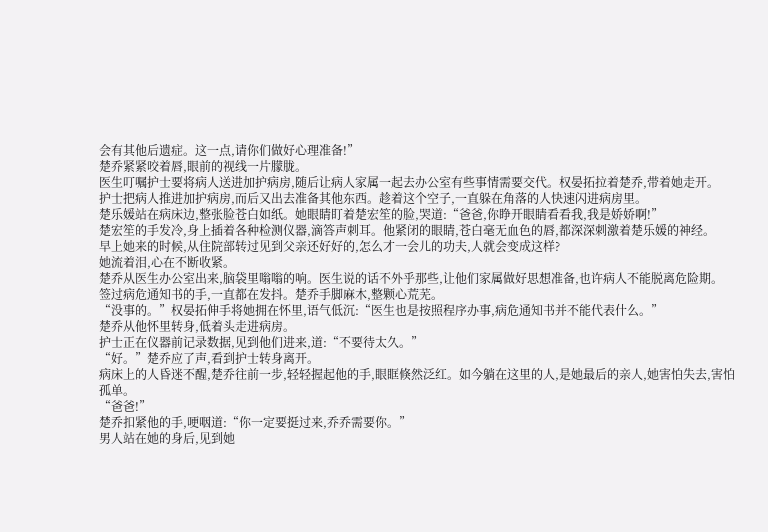会有其他后遗症。这一点,请你们做好心理准备!”
楚乔紧紧咬着唇,眼前的视线一片朦胧。
医生叮嘱护士要将病人送进加护病房,随后让病人家属一起去办公室有些事情需要交代。权晏拓拉着楚乔,带着她走开。
护士把病人推进加护病房,而后又出去准备其他东西。趁着这个空子,一直躲在角落的人快速闪进病房里。
楚乐媛站在病床边,整张脸苍白如纸。她眼睛盯着楚宏笙的脸,哭道:“爸爸,你睁开眼睛看看我,我是娇娇啊!”
楚宏笙的手发冷,身上插着各种检测仪器,滴答声刺耳。他紧闭的眼睛,苍白毫无血色的唇,都深深刺激着楚乐媛的神经。
早上她来的时候,从住院部转过见到父亲还好好的,怎么才一会儿的功夫,人就会变成这样?
她流着泪,心在不断收紧。
楚乔从医生办公室出来,脑袋里嗡嗡的响。医生说的话不外乎那些,让他们家属做好思想准备,也许病人不能脱离危险期。
签过病危通知书的手,一直都在发抖。楚乔手脚麻木,整颗心荒芜。
“没事的。”权晏拓伸手将她拥在怀里,语气低沉:“医生也是按照程序办事,病危通知书并不能代表什么。”
楚乔从他怀里转身,低着头走进病房。
护士正在仪器前记录数据,见到他们进来,道:“不要待太久。”
“好。”楚乔应了声,看到护士转身离开。
病床上的人昏迷不醒,楚乔往前一步,轻轻握起他的手,眼眶倏然泛红。如今躺在这里的人,是她最后的亲人,她害怕失去,害怕孤单。
“爸爸!”
楚乔扣紧他的手,哽咽道:“你一定要挺过来,乔乔需要你。”
男人站在她的身后,见到她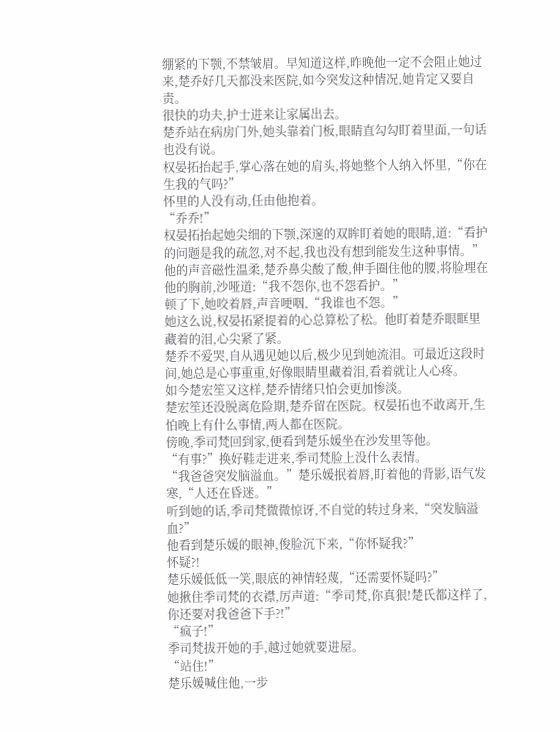绷紧的下颚,不禁皱眉。早知道这样,昨晚他一定不会阻止她过来,楚乔好几天都没来医院,如今突发这种情况,她肯定又要自责。
很快的功夫,护士进来让家属出去。
楚乔站在病房门外,她头靠着门板,眼睛直勾勾盯着里面,一句话也没有说。
权晏拓抬起手,掌心落在她的肩头,将她整个人纳入怀里,“你在生我的气吗?”
怀里的人没有动,任由他抱着。
“乔乔!”
权晏拓抬起她尖细的下颚,深邃的双眸盯着她的眼睛,道:“看护的问题是我的疏忽,对不起,我也没有想到能发生这种事情。”
他的声音磁性温柔,楚乔鼻尖酸了酸,伸手圈住他的腰,将脸埋在他的胸前,沙哑道:“我不怨你,也不怨看护。”
顿了下,她咬着唇,声音哽咽,“我谁也不怨。”
她这么说,权晏拓紧提着的心总算松了松。他盯着楚乔眼眶里藏着的泪,心尖紧了紧。
楚乔不爱哭,自从遇见她以后,极少见到她流泪。可最近这段时间,她总是心事重重,好像眼睛里藏着泪,看着就让人心疼。
如今楚宏笙又这样,楚乔情绪只怕会更加惨淡。
楚宏笙还没脱离危险期,楚乔留在医院。权晏拓也不敢离开,生怕晚上有什么事情,两人都在医院。
傍晚,季司梵回到家,便看到楚乐媛坐在沙发里等他。
“有事?”换好鞋走进来,季司梵脸上没什么表情。
“我爸爸突发脑溢血。”楚乐媛抿着唇,盯着他的背影,语气发寒,“人还在昏迷。”
听到她的话,季司梵微微惊讶,不自觉的转过身来,“突发脑溢血?”
他看到楚乐媛的眼神,俊脸沉下来,“你怀疑我?”
怀疑?!
楚乐媛低低一笑,眼底的神情轻蔑,“还需要怀疑吗?”
她揪住季司梵的衣襟,厉声道:“季司梵,你真狠!楚氏都这样了,你还要对我爸爸下手?!”
“疯子!”
季司梵拔开她的手,越过她就要进屋。
“站住!”
楚乐媛喊住他,一步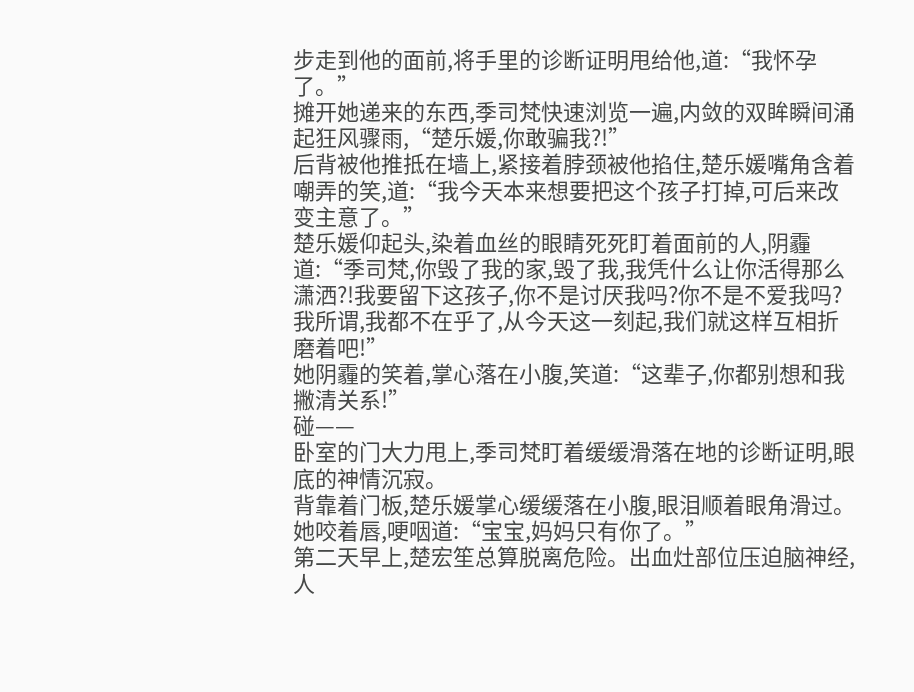步走到他的面前,将手里的诊断证明甩给他,道:“我怀孕了。”
摊开她递来的东西,季司梵快速浏览一遍,内敛的双眸瞬间涌起狂风骤雨,“楚乐媛,你敢骗我?!”
后背被他推抵在墙上,紧接着脖颈被他掐住,楚乐媛嘴角含着嘲弄的笑,道:“我今天本来想要把这个孩子打掉,可后来改变主意了。”
楚乐媛仰起头,染着血丝的眼睛死死盯着面前的人,阴霾道:“季司梵,你毁了我的家,毁了我,我凭什么让你活得那么潇洒?!我要留下这孩子,你不是讨厌我吗?你不是不爱我吗?我所谓,我都不在乎了,从今天这一刻起,我们就这样互相折磨着吧!”
她阴霾的笑着,掌心落在小腹,笑道:“这辈子,你都别想和我撇清关系!”
碰——
卧室的门大力甩上,季司梵盯着缓缓滑落在地的诊断证明,眼底的神情沉寂。
背靠着门板,楚乐媛掌心缓缓落在小腹,眼泪顺着眼角滑过。她咬着唇,哽咽道:“宝宝,妈妈只有你了。”
第二天早上,楚宏笙总算脱离危险。出血灶部位压迫脑神经,人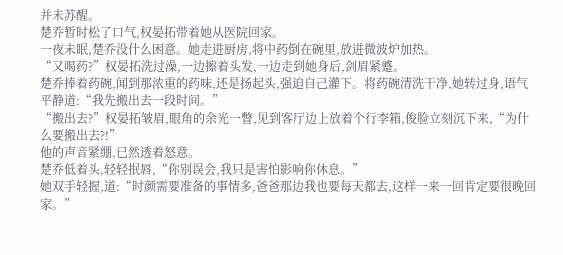并未苏醒。
楚乔暂时松了口气,权晏拓带着她从医院回家。
一夜未眠,楚乔没什么困意。她走进厨房,将中药倒在碗里,放进微波炉加热。
“又喝药?”权晏拓洗过澡,一边擦着头发,一边走到她身后,剑眉紧蹙。
楚乔捧着药碗,闻到那浓重的药味,还是扬起头,强迫自己灌下。将药碗清洗干净,她转过身,语气平静道:“我先搬出去一段时间。”
“搬出去?”权晏拓皱眉,眼角的余光一瞥,见到客厅边上放着个行李箱,俊脸立刻沉下来,“为什么要搬出去?!”
他的声音紧绷,已然透着怒意。
楚乔低着头,轻轻抿唇,“你别误会,我只是害怕影响你休息。”
她双手轻握,道:“时颜需要准备的事情多,爸爸那边我也要每天都去,这样一来一回肯定要很晚回家。”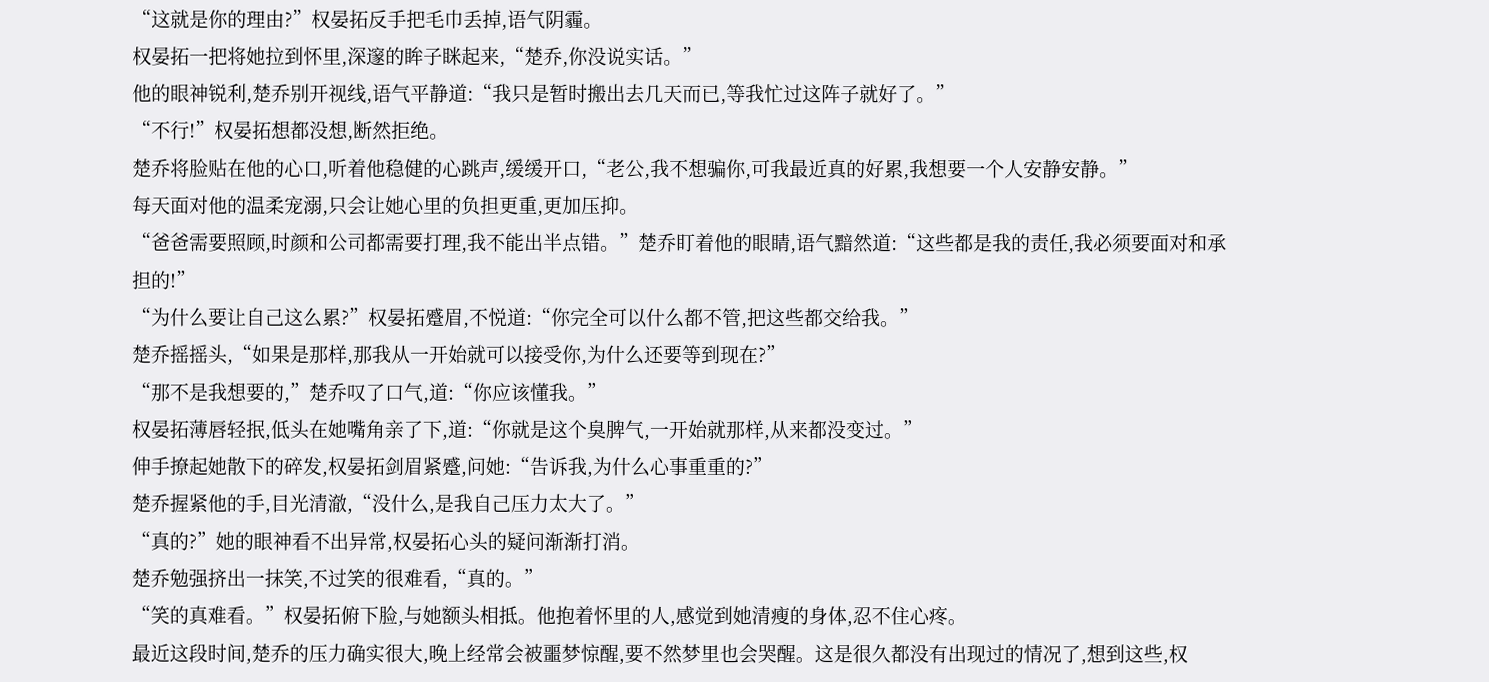“这就是你的理由?”权晏拓反手把毛巾丢掉,语气阴霾。
权晏拓一把将她拉到怀里,深邃的眸子眯起来,“楚乔,你没说实话。”
他的眼神锐利,楚乔别开视线,语气平静道:“我只是暂时搬出去几天而已,等我忙过这阵子就好了。”
“不行!”权晏拓想都没想,断然拒绝。
楚乔将脸贴在他的心口,听着他稳健的心跳声,缓缓开口,“老公,我不想骗你,可我最近真的好累,我想要一个人安静安静。”
每天面对他的温柔宠溺,只会让她心里的负担更重,更加压抑。
“爸爸需要照顾,时颜和公司都需要打理,我不能出半点错。”楚乔盯着他的眼睛,语气黯然道:“这些都是我的责任,我必须要面对和承担的!”
“为什么要让自己这么累?”权晏拓蹙眉,不悦道:“你完全可以什么都不管,把这些都交给我。”
楚乔摇摇头,“如果是那样,那我从一开始就可以接受你,为什么还要等到现在?”
“那不是我想要的,”楚乔叹了口气,道:“你应该懂我。”
权晏拓薄唇轻抿,低头在她嘴角亲了下,道:“你就是这个臭脾气,一开始就那样,从来都没变过。”
伸手撩起她散下的碎发,权晏拓剑眉紧蹙,问她:“告诉我,为什么心事重重的?”
楚乔握紧他的手,目光清澈,“没什么,是我自己压力太大了。”
“真的?”她的眼神看不出异常,权晏拓心头的疑问渐渐打消。
楚乔勉强挤出一抹笑,不过笑的很难看,“真的。”
“笑的真难看。”权晏拓俯下脸,与她额头相抵。他抱着怀里的人,感觉到她清瘦的身体,忍不住心疼。
最近这段时间,楚乔的压力确实很大,晚上经常会被噩梦惊醒,要不然梦里也会哭醒。这是很久都没有出现过的情况了,想到这些,权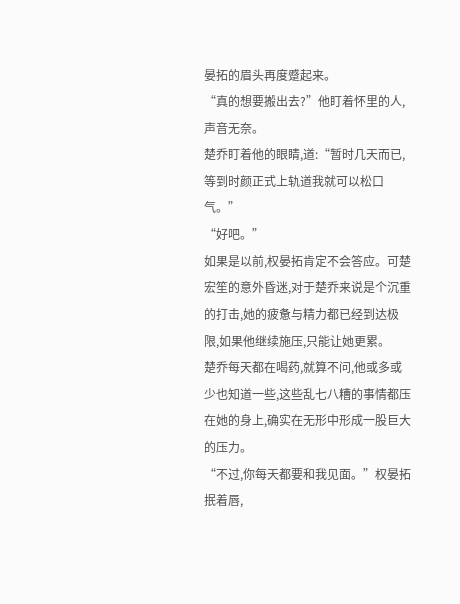晏拓的眉头再度蹙起来。
“真的想要搬出去?”他盯着怀里的人,声音无奈。
楚乔盯着他的眼睛,道:“暂时几天而已,等到时颜正式上轨道我就可以松口气。”
“好吧。”
如果是以前,权晏拓肯定不会答应。可楚宏笙的意外昏迷,对于楚乔来说是个沉重的打击,她的疲惫与精力都已经到达极限,如果他继续施压,只能让她更累。
楚乔每天都在喝药,就算不问,他或多或少也知道一些,这些乱七八糟的事情都压在她的身上,确实在无形中形成一股巨大的压力。
“不过,你每天都要和我见面。”权晏拓抿着唇,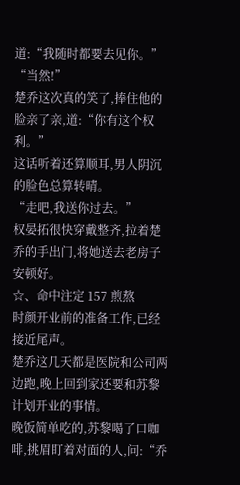道:“我随时都要去见你。”
“当然!”
楚乔这次真的笑了,捧住他的脸亲了亲,道:“你有这个权利。”
这话听着还算顺耳,男人阴沉的脸色总算转晴。
“走吧,我送你过去。”
权晏拓很快穿戴整齐,拉着楚乔的手出门,将她送去老房子安顿好。
☆、命中注定 157 煎熬
时颜开业前的准备工作,已经接近尾声。
楚乔这几天都是医院和公司两边跑,晚上回到家还要和苏黎计划开业的事情。
晚饭简单吃的,苏黎喝了口咖啡,挑眉盯着对面的人,问:“乔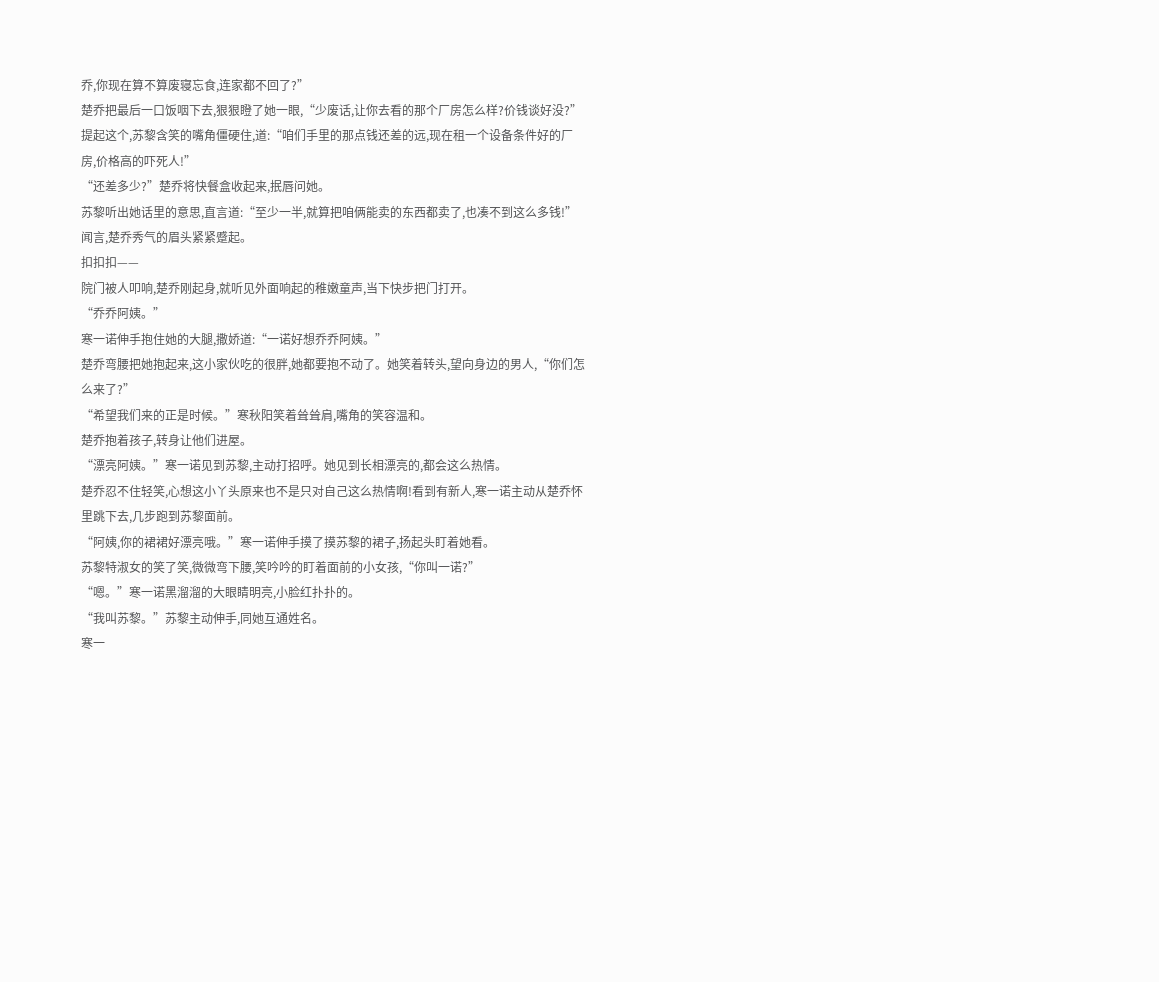乔,你现在算不算废寝忘食,连家都不回了?”
楚乔把最后一口饭咽下去,狠狠瞪了她一眼,“少废话,让你去看的那个厂房怎么样?价钱谈好没?”
提起这个,苏黎含笑的嘴角僵硬住,道:“咱们手里的那点钱还差的远,现在租一个设备条件好的厂房,价格高的吓死人!”
“还差多少?”楚乔将快餐盒收起来,抿唇问她。
苏黎听出她话里的意思,直言道:“至少一半,就算把咱俩能卖的东西都卖了,也凑不到这么多钱!”
闻言,楚乔秀气的眉头紧紧蹙起。
扣扣扣——
院门被人叩响,楚乔刚起身,就听见外面响起的稚嫩童声,当下快步把门打开。
“乔乔阿姨。”
寒一诺伸手抱住她的大腿,撒娇道:“一诺好想乔乔阿姨。”
楚乔弯腰把她抱起来,这小家伙吃的很胖,她都要抱不动了。她笑着转头,望向身边的男人,“你们怎么来了?”
“希望我们来的正是时候。”寒秋阳笑着耸耸肩,嘴角的笑容温和。
楚乔抱着孩子,转身让他们进屋。
“漂亮阿姨。”寒一诺见到苏黎,主动打招呼。她见到长相漂亮的,都会这么热情。
楚乔忍不住轻笑,心想这小丫头原来也不是只对自己这么热情啊!看到有新人,寒一诺主动从楚乔怀里跳下去,几步跑到苏黎面前。
“阿姨,你的裙裙好漂亮哦。”寒一诺伸手摸了摸苏黎的裙子,扬起头盯着她看。
苏黎特淑女的笑了笑,微微弯下腰,笑吟吟的盯着面前的小女孩,“你叫一诺?”
“嗯。”寒一诺黑溜溜的大眼睛明亮,小脸红扑扑的。
“我叫苏黎。”苏黎主动伸手,同她互通姓名。
寒一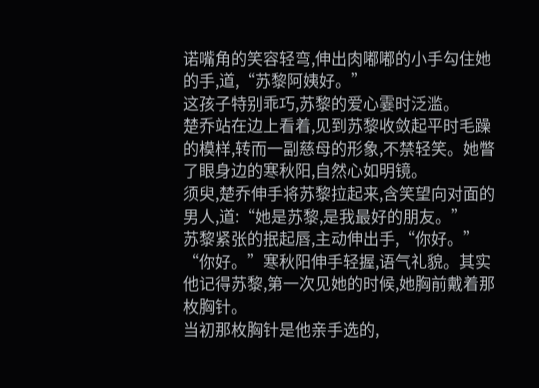诺嘴角的笑容轻弯,伸出肉嘟嘟的小手勾住她的手,道,“苏黎阿姨好。”
这孩子特别乖巧,苏黎的爱心霎时泛滥。
楚乔站在边上看着,见到苏黎收敛起平时毛躁的模样,转而一副慈母的形象,不禁轻笑。她瞥了眼身边的寒秋阳,自然心如明镜。
须臾,楚乔伸手将苏黎拉起来,含笑望向对面的男人,道:“她是苏黎,是我最好的朋友。”
苏黎紧张的抿起唇,主动伸出手,“你好。”
“你好。”寒秋阳伸手轻握,语气礼貌。其实他记得苏黎,第一次见她的时候,她胸前戴着那枚胸针。
当初那枚胸针是他亲手选的,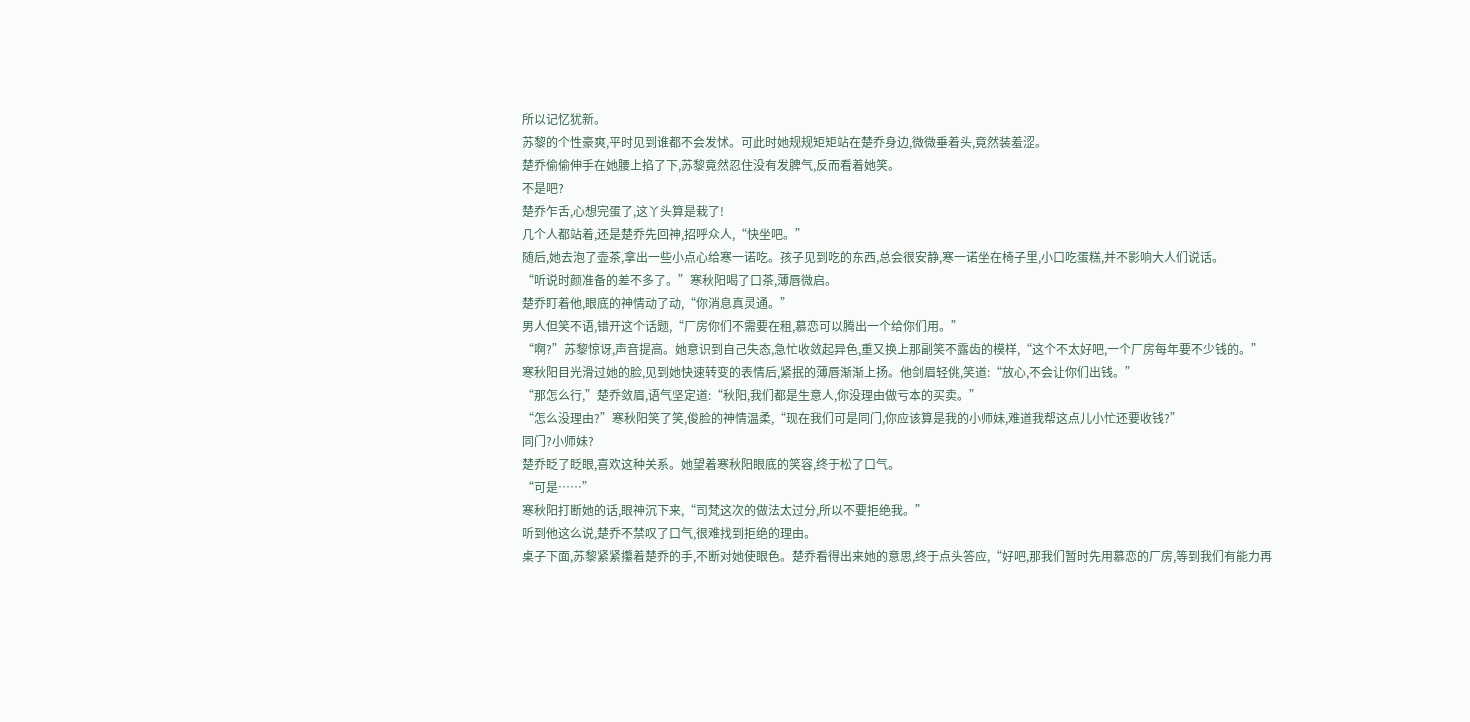所以记忆犹新。
苏黎的个性豪爽,平时见到谁都不会发怵。可此时她规规矩矩站在楚乔身边,微微垂着头,竟然装羞涩。
楚乔偷偷伸手在她腰上掐了下,苏黎竟然忍住没有发脾气,反而看着她笑。
不是吧?
楚乔乍舌,心想完蛋了,这丫头算是栽了!
几个人都站着,还是楚乔先回神,招呼众人,“快坐吧。”
随后,她去泡了壶茶,拿出一些小点心给寒一诺吃。孩子见到吃的东西,总会很安静,寒一诺坐在椅子里,小口吃蛋糕,并不影响大人们说话。
“听说时颜准备的差不多了。”寒秋阳喝了口茶,薄唇微启。
楚乔盯着他,眼底的神情动了动,“你消息真灵通。”
男人但笑不语,错开这个话题,“厂房你们不需要在租,慕恋可以腾出一个给你们用。”
“啊?”苏黎惊讶,声音提高。她意识到自己失态,急忙收敛起异色,重又换上那副笑不露齿的模样,“这个不太好吧,一个厂房每年要不少钱的。”
寒秋阳目光滑过她的脸,见到她快速转变的表情后,紧抿的薄唇渐渐上扬。他剑眉轻佻,笑道:“放心,不会让你们出钱。”
“那怎么行,”楚乔敛眉,语气坚定道:“秋阳,我们都是生意人,你没理由做亏本的买卖。”
“怎么没理由?”寒秋阳笑了笑,俊脸的神情温柔,“现在我们可是同门,你应该算是我的小师妹,难道我帮这点儿小忙还要收钱?”
同门?小师妹?
楚乔眨了眨眼,喜欢这种关系。她望着寒秋阳眼底的笑容,终于松了口气。
“可是……”
寒秋阳打断她的话,眼神沉下来,“司梵这次的做法太过分,所以不要拒绝我。”
听到他这么说,楚乔不禁叹了口气,很难找到拒绝的理由。
桌子下面,苏黎紧紧攥着楚乔的手,不断对她使眼色。楚乔看得出来她的意思,终于点头答应,“好吧,那我们暂时先用慕恋的厂房,等到我们有能力再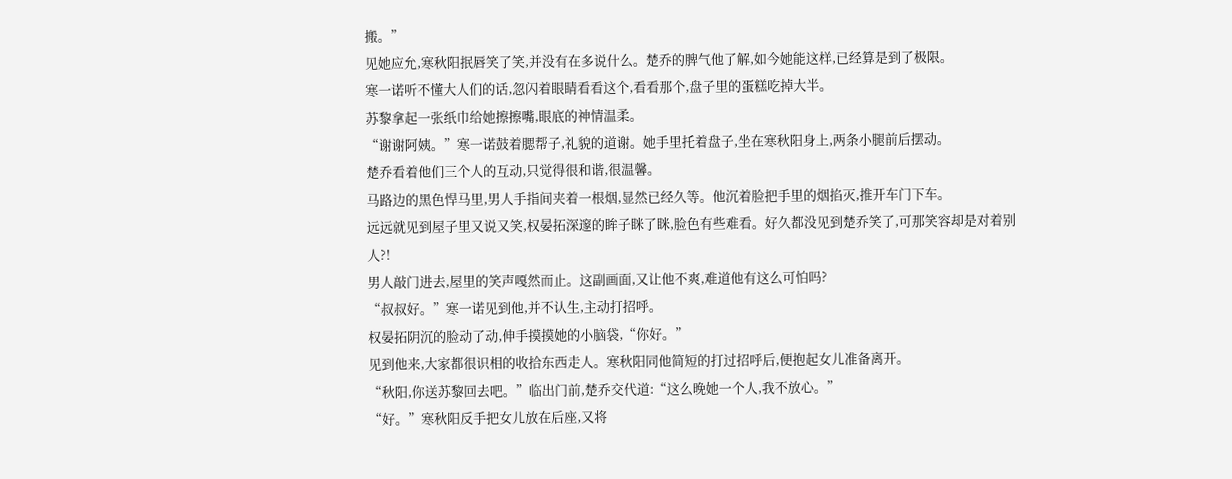搬。”
见她应允,寒秋阳抿唇笑了笑,并没有在多说什么。楚乔的脾气他了解,如今她能这样,已经算是到了极限。
寒一诺听不懂大人们的话,忽闪着眼睛看看这个,看看那个,盘子里的蛋糕吃掉大半。
苏黎拿起一张纸巾给她擦擦嘴,眼底的神情温柔。
“谢谢阿姨。”寒一诺鼓着腮帮子,礼貌的道谢。她手里托着盘子,坐在寒秋阳身上,两条小腿前后摆动。
楚乔看着他们三个人的互动,只觉得很和谐,很温馨。
马路边的黑色悍马里,男人手指间夹着一根烟,显然已经久等。他沉着脸把手里的烟掐灭,推开车门下车。
远远就见到屋子里又说又笑,权晏拓深邃的眸子眯了眯,脸色有些难看。好久都没见到楚乔笑了,可那笑容却是对着别人?!
男人敲门进去,屋里的笑声嘎然而止。这副画面,又让他不爽,难道他有这么可怕吗?
“叔叔好。”寒一诺见到他,并不认生,主动打招呼。
权晏拓阴沉的脸动了动,伸手摸摸她的小脑袋,“你好。”
见到他来,大家都很识相的收拾东西走人。寒秋阳同他简短的打过招呼后,便抱起女儿准备离开。
“秋阳,你送苏黎回去吧。”临出门前,楚乔交代道:“这么晚她一个人,我不放心。”
“好。”寒秋阳反手把女儿放在后座,又将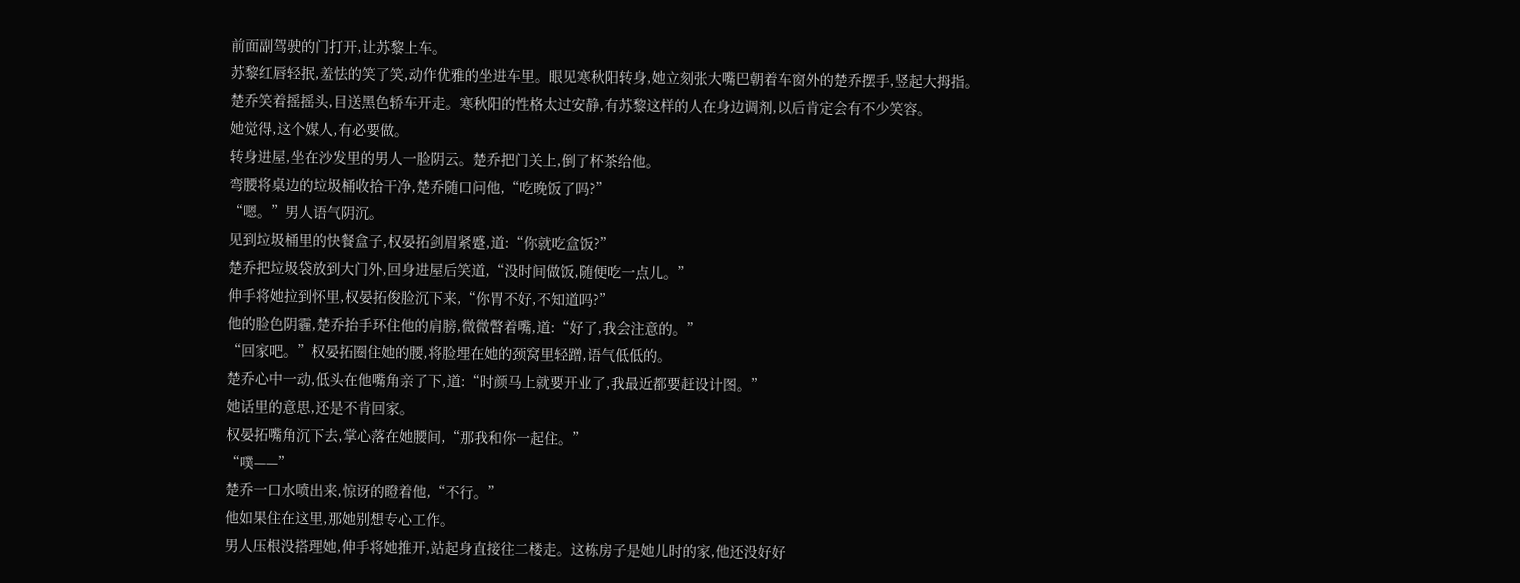前面副驾驶的门打开,让苏黎上车。
苏黎红唇轻抿,羞怯的笑了笑,动作优雅的坐进车里。眼见寒秋阳转身,她立刻张大嘴巴朝着车窗外的楚乔摆手,竖起大拇指。
楚乔笑着摇摇头,目送黑色轿车开走。寒秋阳的性格太过安静,有苏黎这样的人在身边调剂,以后肯定会有不少笑容。
她觉得,这个媒人,有必要做。
转身进屋,坐在沙发里的男人一脸阴云。楚乔把门关上,倒了杯茶给他。
弯腰将桌边的垃圾桶收拾干净,楚乔随口问他,“吃晚饭了吗?”
“嗯。”男人语气阴沉。
见到垃圾桶里的快餐盒子,权晏拓剑眉紧蹙,道:“你就吃盒饭?”
楚乔把垃圾袋放到大门外,回身进屋后笑道,“没时间做饭,随便吃一点儿。”
伸手将她拉到怀里,权晏拓俊脸沉下来,“你胃不好,不知道吗?”
他的脸色阴霾,楚乔抬手环住他的肩膀,微微瞥着嘴,道:“好了,我会注意的。”
“回家吧。”权晏拓圈住她的腰,将脸埋在她的颈窝里轻蹭,语气低低的。
楚乔心中一动,低头在他嘴角亲了下,道:“时颜马上就要开业了,我最近都要赶设计图。”
她话里的意思,还是不肯回家。
权晏拓嘴角沉下去,掌心落在她腰间,“那我和你一起住。”
“噗——”
楚乔一口水喷出来,惊讶的瞪着他,“不行。”
他如果住在这里,那她别想专心工作。
男人压根没搭理她,伸手将她推开,站起身直接往二楼走。这栋房子是她儿时的家,他还没好好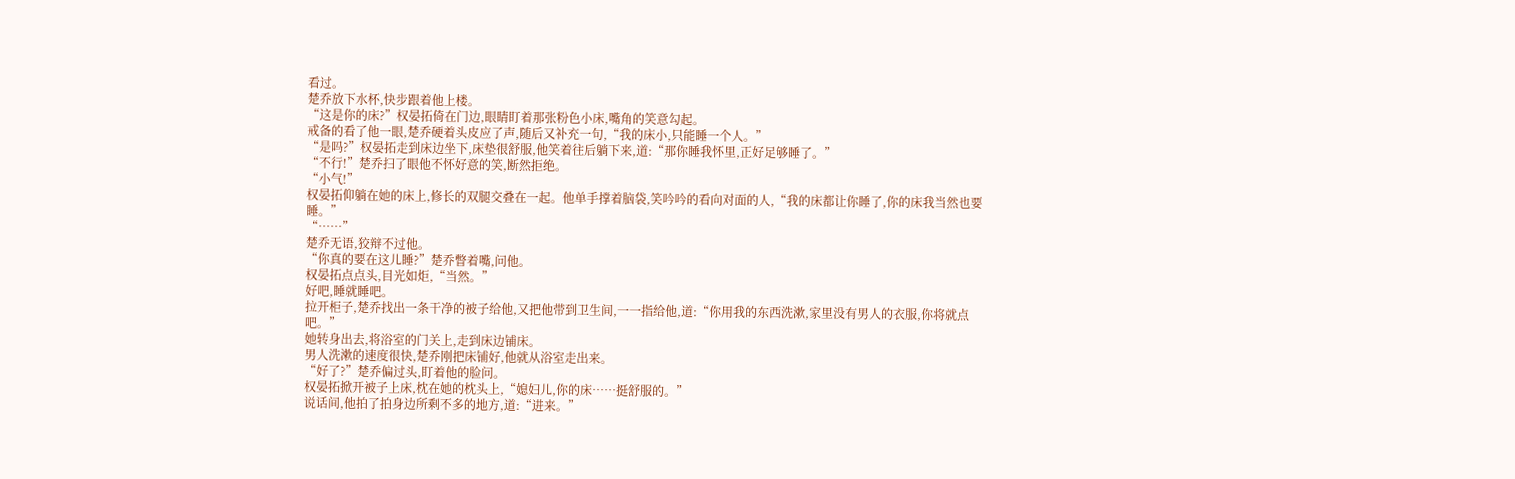看过。
楚乔放下水杯,快步跟着他上楼。
“这是你的床?”权晏拓倚在门边,眼睛盯着那张粉色小床,嘴角的笑意勾起。
戒备的看了他一眼,楚乔硬着头皮应了声,随后又补充一句,“我的床小,只能睡一个人。”
“是吗?”权晏拓走到床边坐下,床垫很舒服,他笑着往后躺下来,道:“那你睡我怀里,正好足够睡了。”
“不行!”楚乔扫了眼他不怀好意的笑,断然拒绝。
“小气!”
权晏拓仰躺在她的床上,修长的双腿交叠在一起。他单手撑着脑袋,笑吟吟的看向对面的人,“我的床都让你睡了,你的床我当然也要睡。”
“……”
楚乔无语,狡辩不过他。
“你真的要在这儿睡?”楚乔瞥着嘴,问他。
权晏拓点点头,目光如炬,“当然。”
好吧,睡就睡吧。
拉开柜子,楚乔找出一条干净的被子给他,又把他带到卫生间,一一指给他,道:“你用我的东西洗漱,家里没有男人的衣服,你将就点吧。”
她转身出去,将浴室的门关上,走到床边铺床。
男人洗漱的速度很快,楚乔刚把床铺好,他就从浴室走出来。
“好了?”楚乔偏过头,盯着他的脸问。
权晏拓掀开被子上床,枕在她的枕头上,“媳妇儿,你的床……挺舒服的。”
说话间,他拍了拍身边所剩不多的地方,道:“进来。”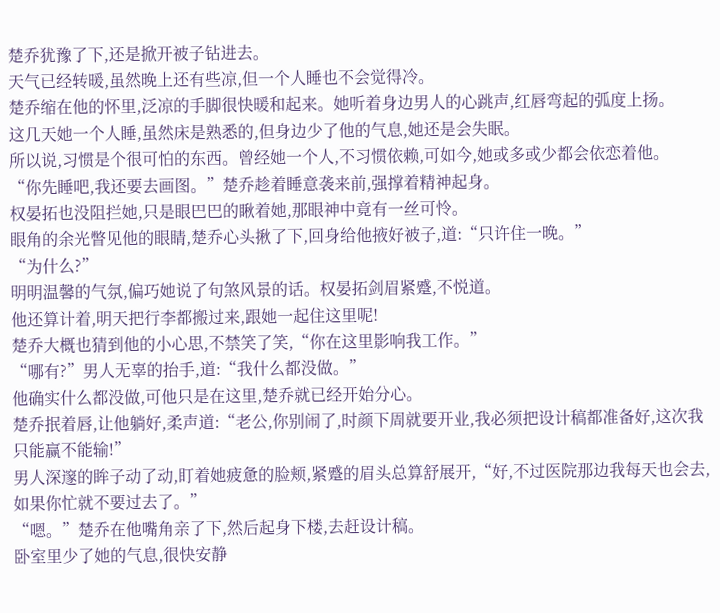楚乔犹豫了下,还是掀开被子钻进去。
天气已经转暖,虽然晚上还有些凉,但一个人睡也不会觉得冷。
楚乔缩在他的怀里,泛凉的手脚很快暖和起来。她听着身边男人的心跳声,红唇弯起的弧度上扬。
这几天她一个人睡,虽然床是熟悉的,但身边少了他的气息,她还是会失眠。
所以说,习惯是个很可怕的东西。曾经她一个人,不习惯依赖,可如今,她或多或少都会依恋着他。
“你先睡吧,我还要去画图。”楚乔趁着睡意袭来前,强撑着精神起身。
权晏拓也没阻拦她,只是眼巴巴的瞅着她,那眼神中竟有一丝可怜。
眼角的余光瞥见他的眼睛,楚乔心头揪了下,回身给他掖好被子,道:“只许住一晚。”
“为什么?”
明明温馨的气氛,偏巧她说了句煞风景的话。权晏拓剑眉紧蹙,不悦道。
他还算计着,明天把行李都搬过来,跟她一起住这里呢!
楚乔大概也猜到他的小心思,不禁笑了笑,“你在这里影响我工作。”
“哪有?”男人无辜的抬手,道:“我什么都没做。”
他确实什么都没做,可他只是在这里,楚乔就已经开始分心。
楚乔抿着唇,让他躺好,柔声道:“老公,你别闹了,时颜下周就要开业,我必须把设计稿都准备好,这次我只能赢不能输!”
男人深邃的眸子动了动,盯着她疲惫的脸颊,紧蹙的眉头总算舒展开,“好,不过医院那边我每天也会去,如果你忙就不要过去了。”
“嗯。”楚乔在他嘴角亲了下,然后起身下楼,去赶设计稿。
卧室里少了她的气息,很快安静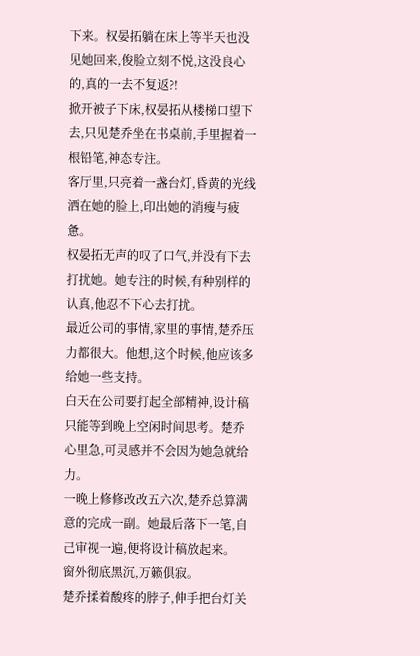下来。权晏拓躺在床上等半天也没见她回来,俊脸立刻不悦,这没良心的,真的一去不复返?!
掀开被子下床,权晏拓从楼梯口望下去,只见楚乔坐在书桌前,手里握着一根铅笔,神态专注。
客厅里,只亮着一盏台灯,昏黄的光线洒在她的脸上,印出她的消瘦与疲惫。
权晏拓无声的叹了口气,并没有下去打扰她。她专注的时候,有种别样的认真,他忍不下心去打扰。
最近公司的事情,家里的事情,楚乔压力都很大。他想,这个时候,他应该多给她一些支持。
白天在公司要打起全部精神,设计稿只能等到晚上空闲时间思考。楚乔心里急,可灵感并不会因为她急就给力。
一晚上修修改改五六次,楚乔总算满意的完成一副。她最后落下一笔,自己审视一遍,便将设计稿放起来。
窗外彻底黑沉,万籁俱寂。
楚乔揉着酸疼的脖子,伸手把台灯关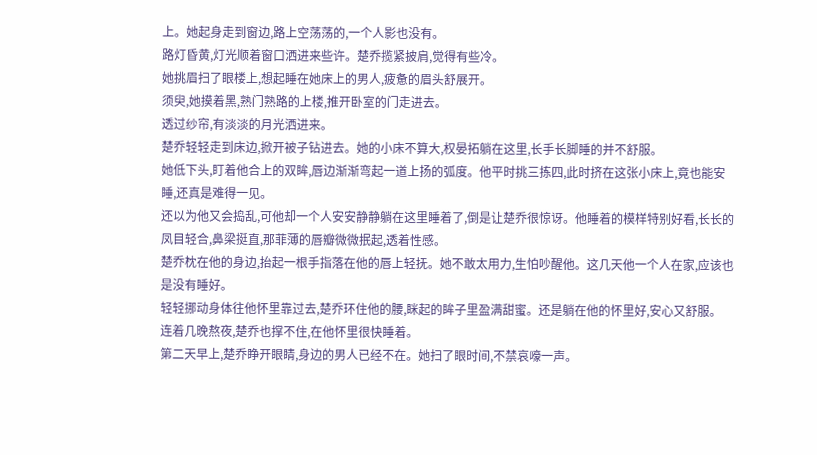上。她起身走到窗边,路上空荡荡的,一个人影也没有。
路灯昏黄,灯光顺着窗口洒进来些许。楚乔揽紧披肩,觉得有些冷。
她挑眉扫了眼楼上,想起睡在她床上的男人,疲惫的眉头舒展开。
须臾,她摸着黑,熟门熟路的上楼,推开卧室的门走进去。
透过纱帘,有淡淡的月光洒进来。
楚乔轻轻走到床边,掀开被子钻进去。她的小床不算大,权晏拓躺在这里,长手长脚睡的并不舒服。
她低下头,盯着他合上的双眸,唇边渐渐弯起一道上扬的弧度。他平时挑三拣四,此时挤在这张小床上,竟也能安睡,还真是难得一见。
还以为他又会捣乱,可他却一个人安安静静躺在这里睡着了,倒是让楚乔很惊讶。他睡着的模样特别好看,长长的凤目轻合,鼻梁挺直,那菲薄的唇瓣微微抿起,透着性感。
楚乔枕在他的身边,抬起一根手指落在他的唇上轻抚。她不敢太用力,生怕吵醒他。这几天他一个人在家,应该也是没有睡好。
轻轻挪动身体往他怀里靠过去,楚乔环住他的腰,眯起的眸子里盈满甜蜜。还是躺在他的怀里好,安心又舒服。
连着几晚熬夜,楚乔也撑不住,在他怀里很快睡着。
第二天早上,楚乔睁开眼睛,身边的男人已经不在。她扫了眼时间,不禁哀嚎一声。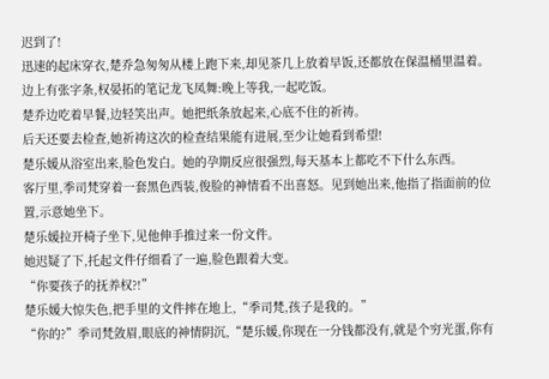迟到了!
迅速的起床穿衣,楚乔急匆匆从楼上跑下来,却见茶几上放着早饭,还都放在保温桶里温着。
边上有张字条,权晏拓的笔记龙飞凤舞:晚上等我,一起吃饭。
楚乔边吃着早餐,边轻笑出声。她把纸条放起来,心底不住的祈祷。
后天还要去检查,她祈祷这次的检查结果能有进展,至少让她看到希望!
楚乐媛从浴室出来,脸色发白。她的孕期反应很强烈,每天基本上都吃不下什么东西。
客厅里,季司梵穿着一套黑色西装,俊脸的神情看不出喜怒。见到她出来,他指了指面前的位置,示意她坐下。
楚乐媛拉开椅子坐下,见他伸手推过来一份文件。
她迟疑了下,托起文件仔细看了一遍,脸色跟着大变。
“你要孩子的抚养权?!”
楚乐媛大惊失色,把手里的文件摔在地上,“季司梵,孩子是我的。”
“你的?”季司梵敛眉,眼底的神情阴沉,“楚乐媛,你现在一分钱都没有,就是个穷光蛋,你有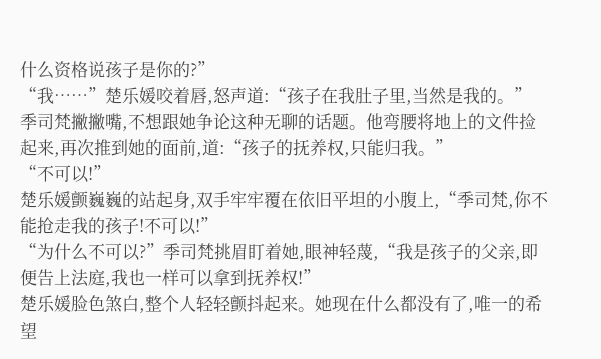什么资格说孩子是你的?”
“我……”楚乐媛咬着唇,怒声道:“孩子在我肚子里,当然是我的。”
季司梵撇撇嘴,不想跟她争论这种无聊的话题。他弯腰将地上的文件捡起来,再次推到她的面前,道:“孩子的抚养权,只能归我。”
“不可以!”
楚乐媛颤巍巍的站起身,双手牢牢覆在依旧平坦的小腹上,“季司梵,你不能抢走我的孩子!不可以!”
“为什么不可以?”季司梵挑眉盯着她,眼神轻蔑,“我是孩子的父亲,即便告上法庭,我也一样可以拿到抚养权!”
楚乐媛脸色煞白,整个人轻轻颤抖起来。她现在什么都没有了,唯一的希望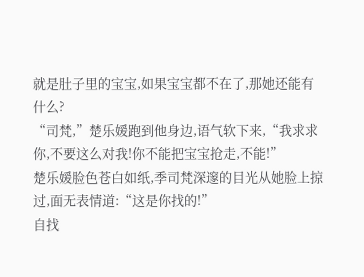就是肚子里的宝宝,如果宝宝都不在了,那她还能有什么?
“司梵,”楚乐媛跑到他身边,语气软下来,“我求求你,不要这么对我!你不能把宝宝抢走,不能!”
楚乐媛脸色苍白如纸,季司梵深邃的目光从她脸上掠过,面无表情道:“这是你找的!”
自找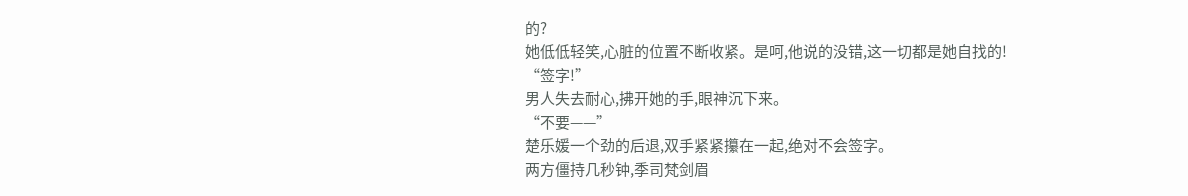的?
她低低轻笑,心脏的位置不断收紧。是呵,他说的没错,这一切都是她自找的!
“签字!”
男人失去耐心,拂开她的手,眼神沉下来。
“不要——”
楚乐媛一个劲的后退,双手紧紧攥在一起,绝对不会签字。
两方僵持几秒钟,季司梵剑眉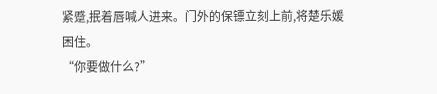紧蹙,抿着唇喊人进来。门外的保镖立刻上前,将楚乐媛困住。
“你要做什么?”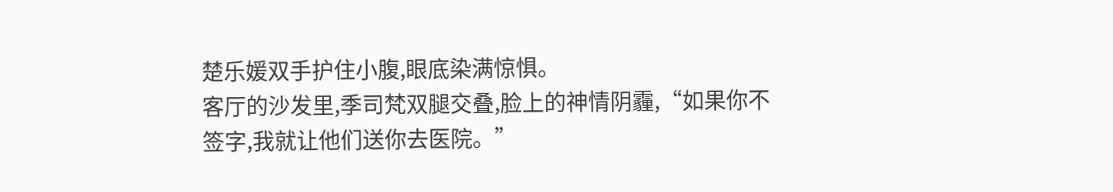楚乐媛双手护住小腹,眼底染满惊惧。
客厅的沙发里,季司梵双腿交叠,脸上的神情阴霾,“如果你不签字,我就让他们送你去医院。”